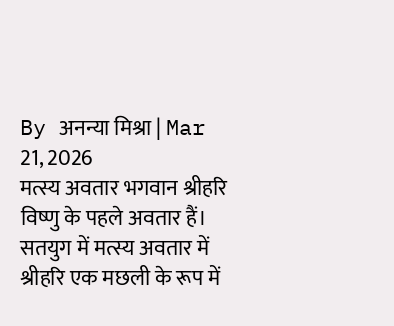By अनन्या मिश्रा | Mar 21, 2026
मत्स्य अवतार भगवान श्रीहरि विष्णु के पहले अवतार हैं। सतयुग में मत्स्य अवतार में श्रीहरि एक मछली के रूप में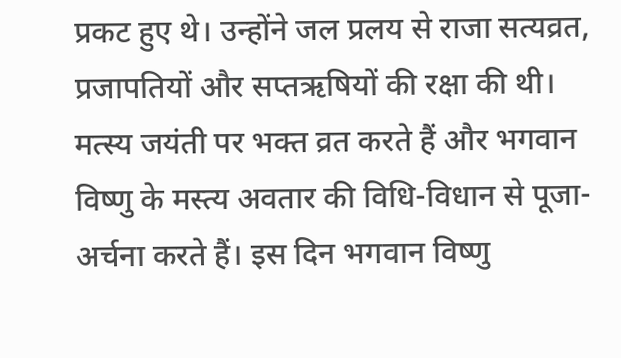प्रकट हुए थे। उन्होंने जल प्रलय से राजा सत्यव्रत, प्रजापतियों और सप्तऋषियों की रक्षा की थी। मत्स्य जयंती पर भक्त व्रत करते हैं और भगवान विष्णु के मस्त्य अवतार की विधि-विधान से पूजा-अर्चना करते हैं। इस दिन भगवान विष्णु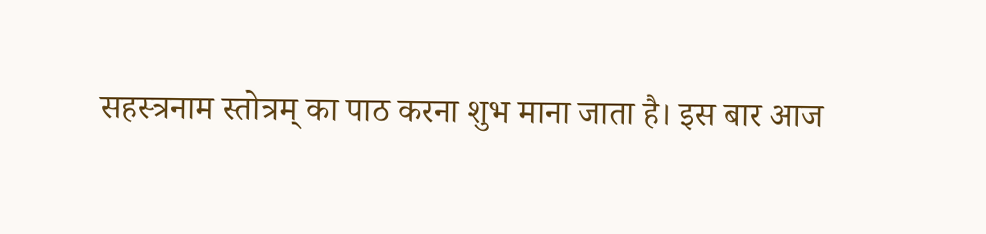सहस्त्रनाम स्तोत्रम् का पाठ करना शुभ माना जाता है। इस बार आज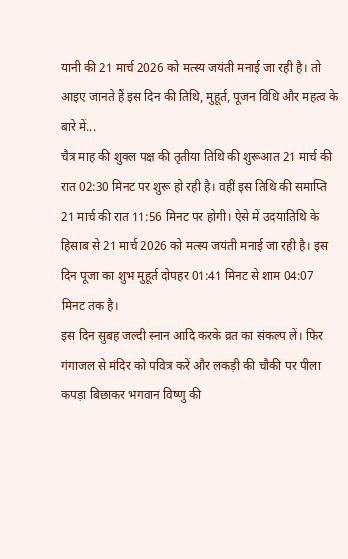यानी की 21 मार्च 2026 को मत्स्य जयंती मनाई जा रही है। तो आइए जानते हैं इस दिन की तिथि, मुहूर्त, पूजन विधि और महत्व के बारे में...
चैत्र माह की शुक्ल पक्ष की तृतीया तिथि की शुरूआत 21 मार्च की रात 02:30 मिनट पर शुरू हो रही है। वहीं इस तिथि की समाप्ति 21 मार्च की रात 11:56 मिनट पर होगी। ऐसे में उदयातिथि के हिसाब से 21 मार्च 2026 को मत्स्य जयंती मनाई जा रही है। इस दिन पूजा का शुभ मुहूर्त दोपहर 01:41 मिनट से शाम 04:07 मिनट तक है।
इस दिन सुबह जल्दी स्नान आदि करके व्रत का संकल्प लें। फिर गंगाजल से मंदिर को पवित्र करें और लकड़ी की चौकी पर पीला कपड़ा बिछाकर भगवान विष्णु की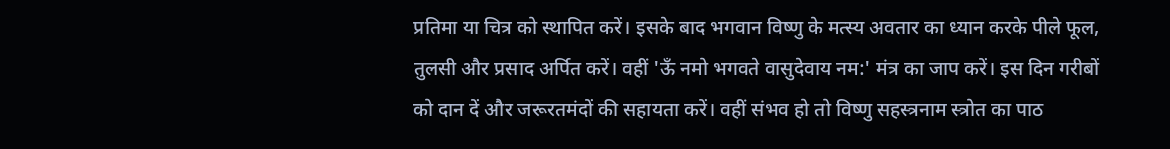प्रतिमा या चित्र को स्थापित करें। इसके बाद भगवान विष्णु के मत्स्य अवतार का ध्यान करके पीले फूल, तुलसी और प्रसाद अर्पित करें। वहीं 'ऊँ नमो भगवते वासुदेवाय नम:' मंत्र का जाप करें। इस दिन गरीबों को दान दें और जरूरतमंदों की सहायता करें। वहीं संभव हो तो विष्णु सहस्त्रनाम स्त्रोत का पाठ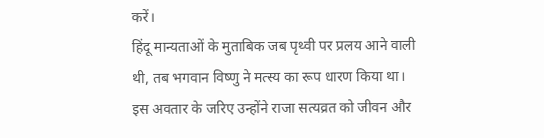करें।
हिंदू मान्यताओं के मुताबिक जब पृथ्वी पर प्रलय आने वाली थी, तब भगवान विष्णु ने मत्स्य का रूप धारण किया था। इस अवतार के जरिए उन्होंने राजा सत्यव्रत को जीवन और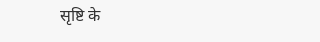सृष्टि के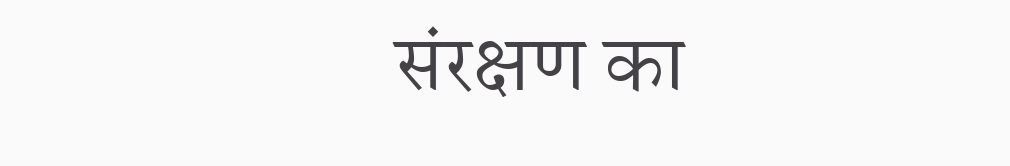संरक्षण का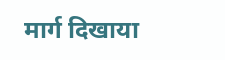मार्ग दिखाया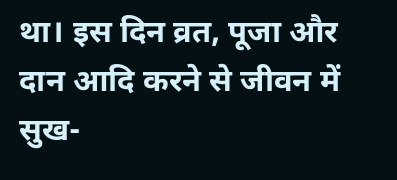था। इस दिन व्रत, पूजा और दान आदि करने से जीवन में सुख-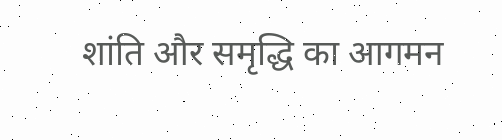शांति और समृद्धि का आगमन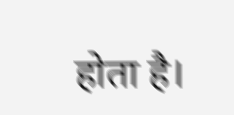होता है।